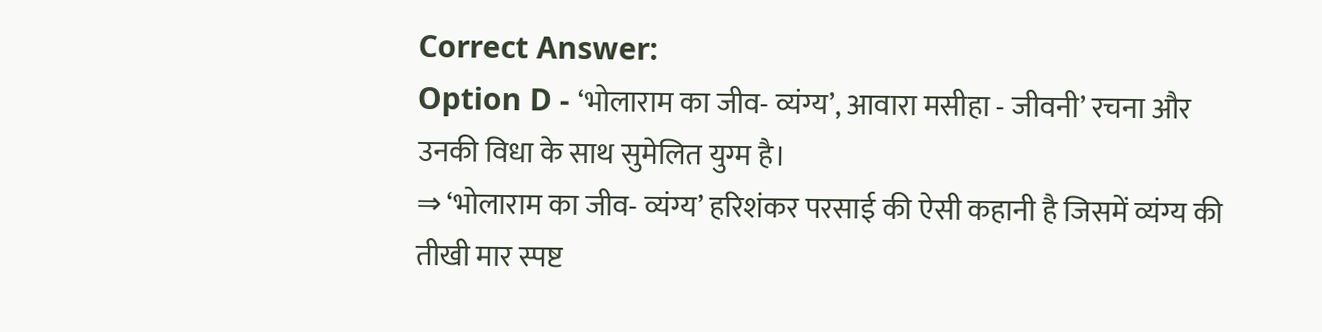Correct Answer:
Option D - ‘भोलाराम का जीव- व्यंग्य’, आवारा मसीहा - जीवनी’ रचना और उनकी विधा के साथ सुमेलित युग्म है।
⇒ ‘भोलाराम का जीव- व्यंग्य’ हरिशंकर परसाई की ऐसी कहानी है जिसमें व्यंग्य की तीखी मार स्पष्ट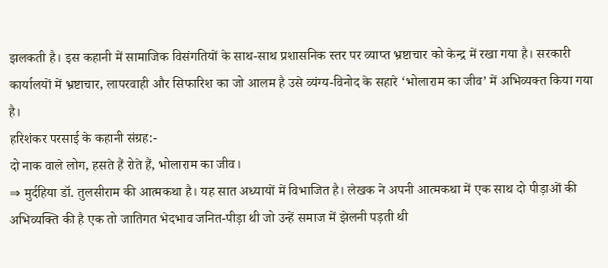झलकती है। इस कहानी में सामाजिक विसंगतियों के साथ-साथ प्रशासनिक स्तर पर व्याप्त भ्रष्टाचार को केन्द्र में रखा गया है। सरकारी कार्यालयों में भ्रष्टाचार, लापरवाही और सिफारिश का जो आलम है उसे व्यंग्य-विनोद के सहारे ‘भोलाराम का जीव’ में अभिव्यक्त किया गया है।
हरिशंकर परसाई के कहानी संग्रह:-
दो नाक वाले लोग, हसते हैं रोते हैं, भोलाराम का जीव।
⇒ मुर्दहिया डॉ. तुलसीराम की आत्मकथा है। यह सात अध्यायों में विभाजित है। लेखक ने अपनी आत्मकथा में एक साथ दो पीड़ाओं की अभिव्यक्ति की है एक तो जातिगत भेदभाव जनित-पीड़ा थी जो उन्हें समाज में झेलनी पड़ती थी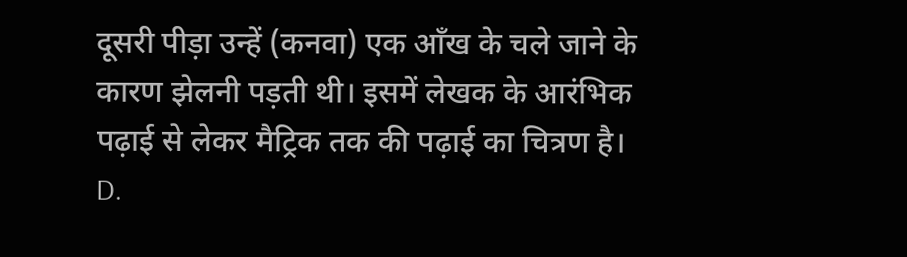दूसरी पीड़ा उन्हें (कनवा) एक आँख के चले जाने के कारण झेलनी पड़ती थी। इसमें लेखक के आरंभिक पढ़ाई से लेकर मैट्रिक तक की पढ़ाई का चित्रण है।
D.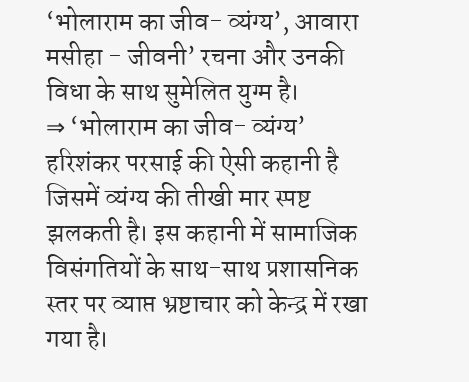‘भोलाराम का जीव- व्यंग्य’, आवारा मसीहा - जीवनी’ रचना और उनकी विधा के साथ सुमेलित युग्म है।
⇒ ‘भोलाराम का जीव- व्यंग्य’ हरिशंकर परसाई की ऐसी कहानी है जिसमें व्यंग्य की तीखी मार स्पष्ट झलकती है। इस कहानी में सामाजिक विसंगतियों के साथ-साथ प्रशासनिक स्तर पर व्याप्त भ्रष्टाचार को केन्द्र में रखा गया है।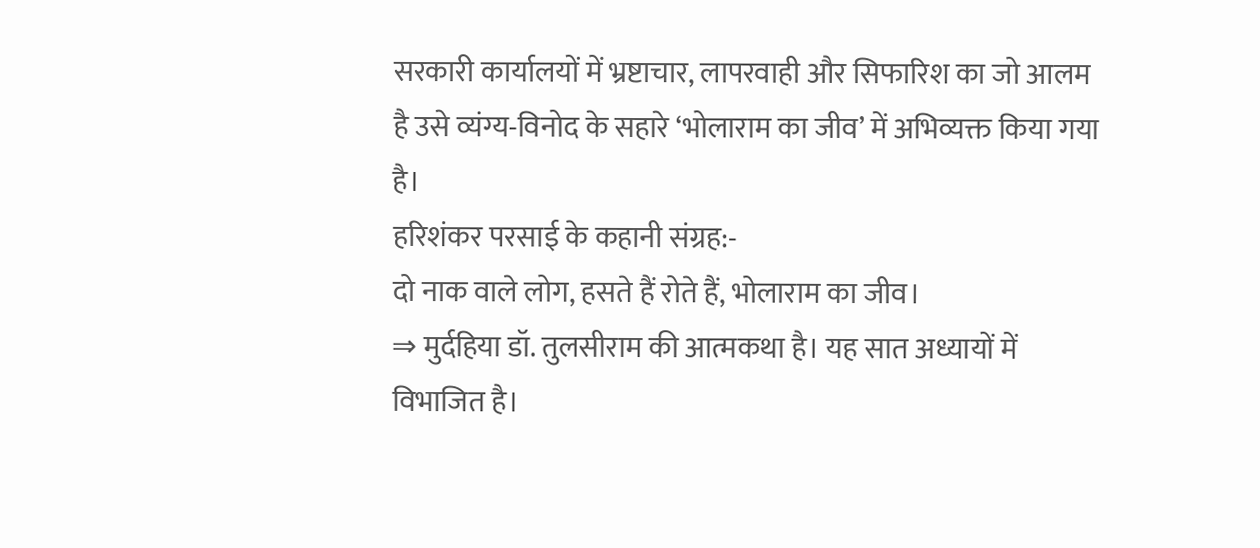सरकारी कार्यालयों में भ्रष्टाचार, लापरवाही और सिफारिश का जो आलम है उसे व्यंग्य-विनोद के सहारे ‘भोलाराम का जीव’ में अभिव्यक्त किया गया है।
हरिशंकर परसाई के कहानी संग्रह:-
दो नाक वाले लोग, हसते हैं रोते हैं, भोलाराम का जीव।
⇒ मुर्दहिया डॉ. तुलसीराम की आत्मकथा है। यह सात अध्यायों में विभाजित है।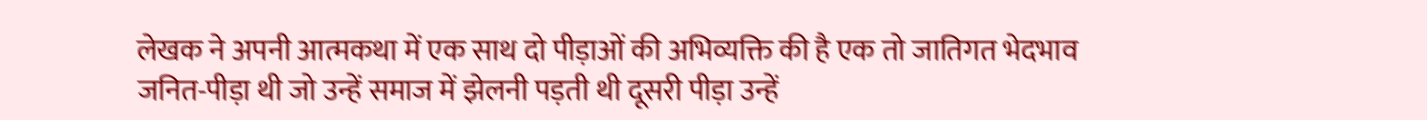लेखक ने अपनी आत्मकथा में एक साथ दो पीड़ाओं की अभिव्यक्ति की है एक तो जातिगत भेदभाव जनित-पीड़ा थी जो उन्हें समाज में झेलनी पड़ती थी दूसरी पीड़ा उन्हें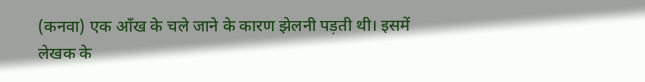(कनवा) एक आँख के चले जाने के कारण झेलनी पड़ती थी। इसमें लेखक के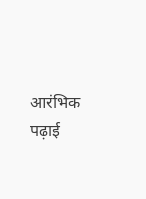आरंभिक पढ़ाई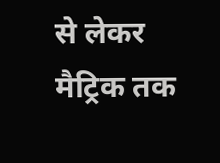से लेकर मैट्रिक तक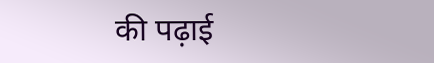की पढ़ाई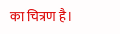का चित्रण है।